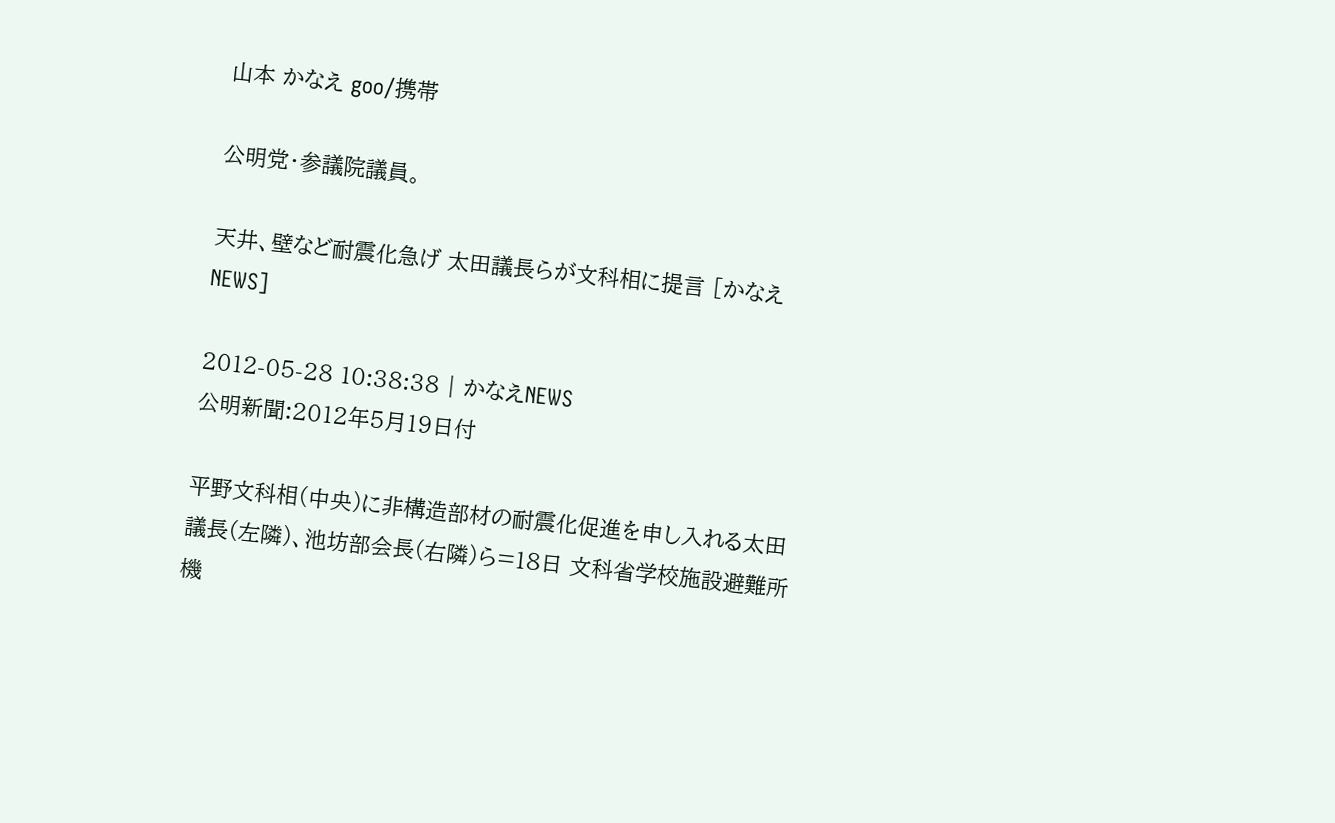山本 かなえ goo/携帯

公明党・参議院議員。

天井、壁など耐震化急げ 太田議長らが文科相に提言 [かなえNEWS]

2012-05-28 10:38:38 | かなえNEWS
公明新聞:2012年5月19日付

平野文科相(中央)に非構造部材の耐震化促進を申し入れる太田議長(左隣)、池坊部会長(右隣)ら=18日 文科省学校施設避難所機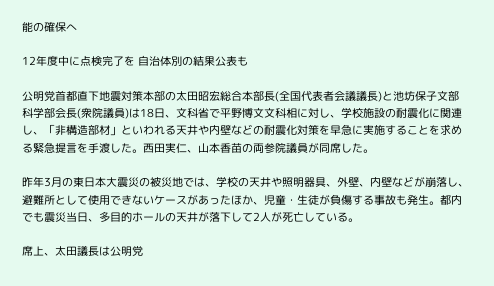能の確保へ

12年度中に点検完了を 自治体別の結果公表も

公明党首都直下地震対策本部の太田昭宏総合本部長(全国代表者会議議長)と池坊保子文部科学部会長(衆院議員)は18日、文科省で平野博文文科相に対し、学校施設の耐震化に関連し、「非構造部材」といわれる天井や内壁などの耐震化対策を早急に実施することを求める緊急提言を手渡した。西田実仁、山本香苗の両参院議員が同席した。

昨年3月の東日本大震災の被災地では、学校の天井や照明器具、外壁、内壁などが崩落し、避難所として使用できないケースがあったほか、児童・生徒が負傷する事故も発生。都内でも震災当日、多目的ホールの天井が落下して2人が死亡している。

席上、太田議長は公明党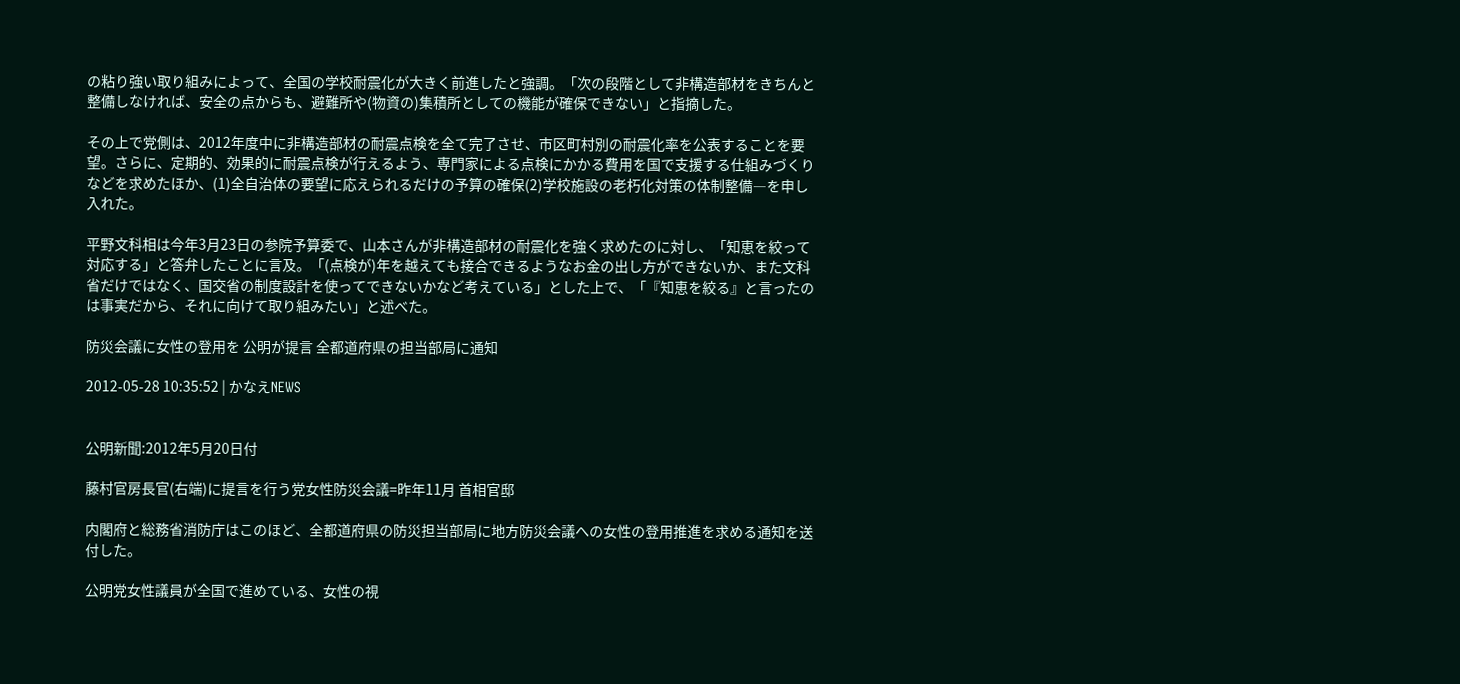の粘り強い取り組みによって、全国の学校耐震化が大きく前進したと強調。「次の段階として非構造部材をきちんと整備しなければ、安全の点からも、避難所や(物資の)集積所としての機能が確保できない」と指摘した。

その上で党側は、2012年度中に非構造部材の耐震点検を全て完了させ、市区町村別の耐震化率を公表することを要望。さらに、定期的、効果的に耐震点検が行えるよう、専門家による点検にかかる費用を国で支援する仕組みづくりなどを求めたほか、(1)全自治体の要望に応えられるだけの予算の確保(2)学校施設の老朽化対策の体制整備―を申し入れた。

平野文科相は今年3月23日の参院予算委で、山本さんが非構造部材の耐震化を強く求めたのに対し、「知恵を絞って対応する」と答弁したことに言及。「(点検が)年を越えても接合できるようなお金の出し方ができないか、また文科省だけではなく、国交省の制度設計を使ってできないかなど考えている」とした上で、「『知恵を絞る』と言ったのは事実だから、それに向けて取り組みたい」と述べた。

防災会議に女性の登用を 公明が提言 全都道府県の担当部局に通知

2012-05-28 10:35:52 | かなえNEWS


公明新聞:2012年5月20日付

藤村官房長官(右端)に提言を行う党女性防災会議=昨年11月 首相官邸

内閣府と総務省消防庁はこのほど、全都道府県の防災担当部局に地方防災会議への女性の登用推進を求める通知を送付した。

公明党女性議員が全国で進めている、女性の視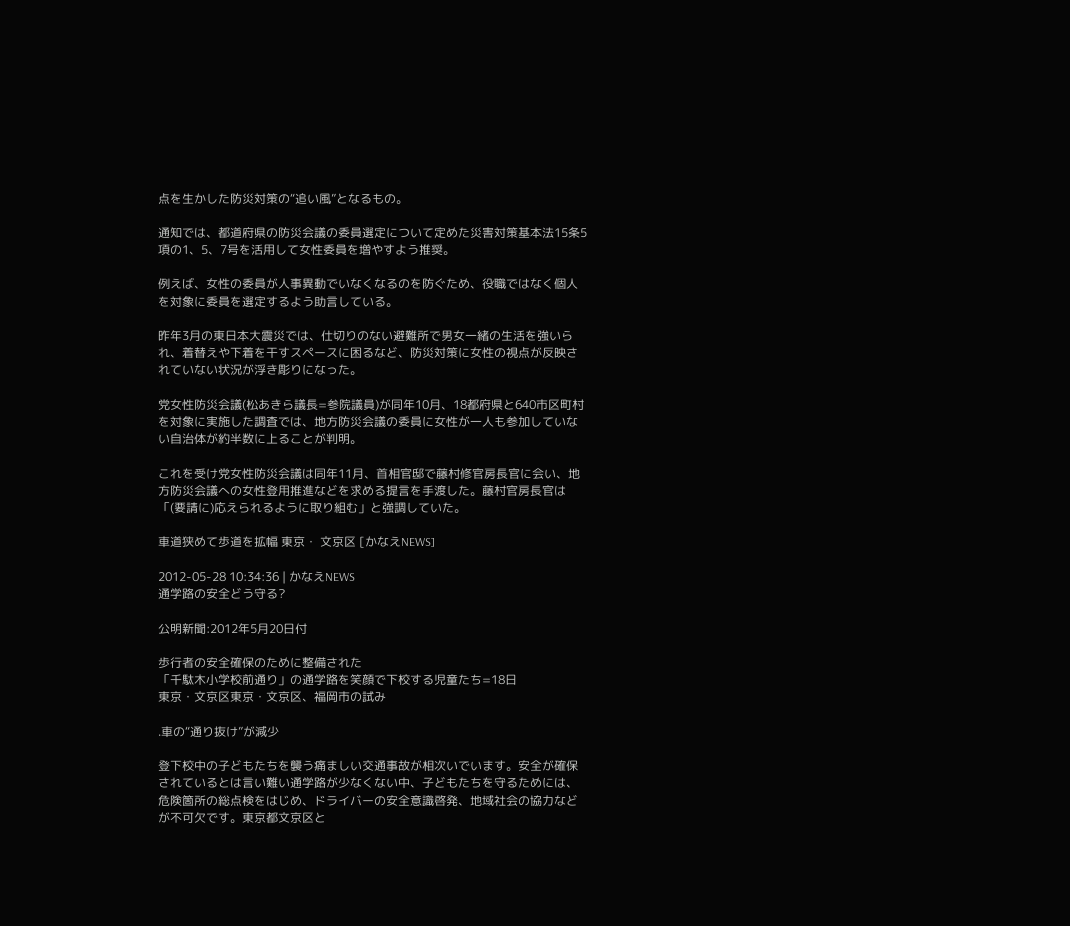点を生かした防災対策の“追い風”となるもの。

通知では、都道府県の防災会議の委員選定について定めた災害対策基本法15条5項の1、5、7号を活用して女性委員を増やすよう推奨。

例えば、女性の委員が人事異動でいなくなるのを防ぐため、役職ではなく個人を対象に委員を選定するよう助言している。

昨年3月の東日本大震災では、仕切りのない避難所で男女一緒の生活を強いられ、着替えや下着を干すスペースに困るなど、防災対策に女性の視点が反映されていない状況が浮き彫りになった。

党女性防災会議(松あきら議長=参院議員)が同年10月、18都府県と640市区町村を対象に実施した調査では、地方防災会議の委員に女性が一人も参加していない自治体が約半数に上ることが判明。

これを受け党女性防災会議は同年11月、首相官邸で藤村修官房長官に会い、地方防災会議への女性登用推進などを求める提言を手渡した。藤村官房長官は「(要請に)応えられるように取り組む」と強調していた。

車道狭めて歩道を拡幅 東京・ 文京区 [かなえNEWS]

2012-05-28 10:34:36 | かなえNEWS
通学路の安全どう守る?

公明新聞:2012年5月20日付

歩行者の安全確保のために整備された
「千駄木小学校前通り」の通学路を笑顔で下校する児童たち=18日
東京・文京区東京・文京区、福岡市の試み

.車の“通り抜け”が減少

登下校中の子どもたちを襲う痛ましい交通事故が相次いでいます。安全が確保されているとは言い難い通学路が少なくない中、子どもたちを守るためには、危険箇所の総点検をはじめ、ドライバーの安全意識啓発、地域社会の協力などが不可欠です。東京都文京区と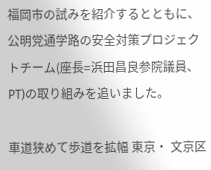福岡市の試みを紹介するとともに、公明党通学路の安全対策プロジェクトチーム(座長=浜田昌良参院議員、PT)の取り組みを追いました。

車道狭めて歩道を拡幅 東京・ 文京区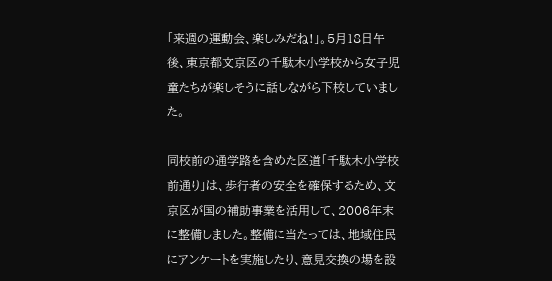「来週の運動会、楽しみだね!」。5月18日午後、東京都文京区の千駄木小学校から女子児童たちが楽しそうに話しながら下校していました。

同校前の通学路を含めた区道「千駄木小学校前通り」は、歩行者の安全を確保するため、文京区が国の補助事業を活用して、2006年末に整備しました。整備に当たっては、地域住民にアンケートを実施したり、意見交換の場を設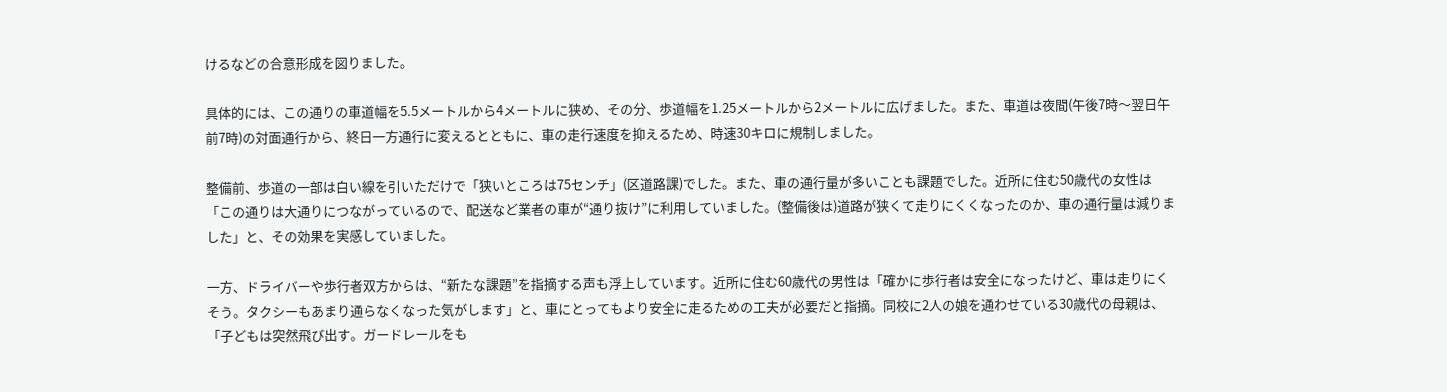けるなどの合意形成を図りました。

具体的には、この通りの車道幅を5.5メートルから4メートルに狭め、その分、歩道幅を1.25メートルから2メートルに広げました。また、車道は夜間(午後7時〜翌日午前7時)の対面通行から、終日一方通行に変えるとともに、車の走行速度を抑えるため、時速30キロに規制しました。

整備前、歩道の一部は白い線を引いただけで「狭いところは75センチ」(区道路課)でした。また、車の通行量が多いことも課題でした。近所に住む50歳代の女性は「この通りは大通りにつながっているので、配送など業者の車が“通り抜け”に利用していました。(整備後は)道路が狭くて走りにくくなったのか、車の通行量は減りました」と、その効果を実感していました。

一方、ドライバーや歩行者双方からは、“新たな課題”を指摘する声も浮上しています。近所に住む60歳代の男性は「確かに歩行者は安全になったけど、車は走りにくそう。タクシーもあまり通らなくなった気がします」と、車にとってもより安全に走るための工夫が必要だと指摘。同校に2人の娘を通わせている30歳代の母親は、「子どもは突然飛び出す。ガードレールをも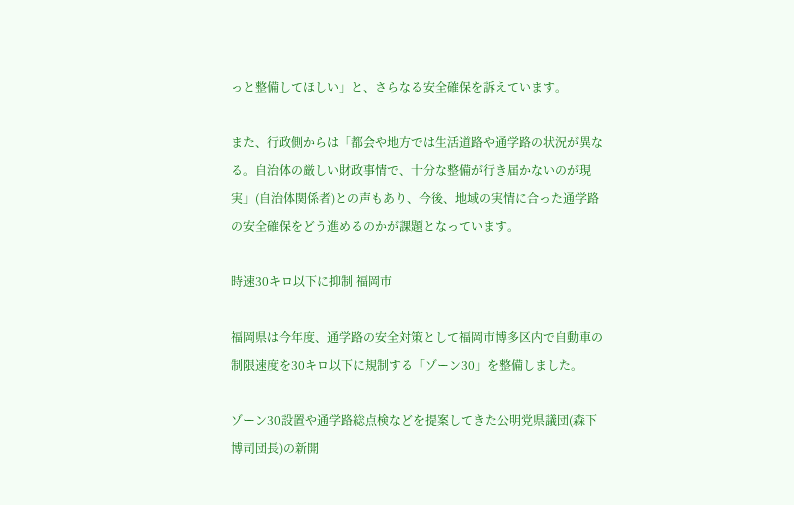っと整備してほしい」と、さらなる安全確保を訴えています。

また、行政側からは「都会や地方では生活道路や通学路の状況が異なる。自治体の厳しい財政事情で、十分な整備が行き届かないのが現実」(自治体関係者)との声もあり、今後、地域の実情に合った通学路の安全確保をどう進めるのかが課題となっています。

時速30キロ以下に抑制 福岡市

福岡県は今年度、通学路の安全対策として福岡市博多区内で自動車の制限速度を30キロ以下に規制する「ゾーン30」を整備しました。

ゾーン30設置や通学路総点検などを提案してきた公明党県議団(森下博司団長)の新開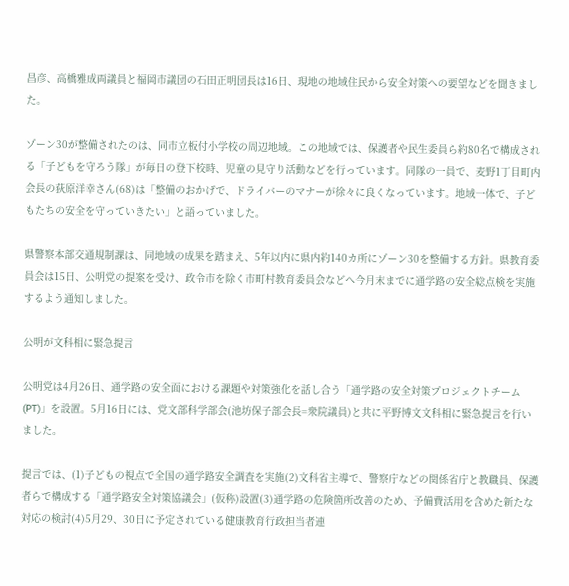昌彦、高橋雅成両議員と福岡市議団の石田正明団長は16日、現地の地域住民から安全対策への要望などを聞きました。

ゾーン30が整備されたのは、同市立板付小学校の周辺地域。この地域では、保護者や民生委員ら約80名で構成される「子どもを守ろう隊」が毎日の登下校時、児童の見守り活動などを行っています。同隊の一員で、麦野1丁目町内会長の荻原洋幸さん(68)は「整備のおかげで、ドライバーのマナーが徐々に良くなっています。地域一体で、子どもたちの安全を守っていきたい」と語っていました。

県警察本部交通規制課は、同地域の成果を踏まえ、5年以内に県内約140カ所にゾーン30を整備する方針。県教育委員会は15日、公明党の提案を受け、政令市を除く市町村教育委員会などへ今月末までに通学路の安全総点検を実施するよう通知しました。

公明が文科相に緊急提言

公明党は4月26日、通学路の安全面における課題や対策強化を話し合う「通学路の安全対策プロジェクトチーム(PT)」を設置。5月16日には、党文部科学部会(池坊保子部会長=衆院議員)と共に平野博文文科相に緊急提言を行いました。

提言では、(1)子どもの視点で全国の通学路安全調査を実施(2)文科省主導で、警察庁などの関係省庁と教職員、保護者らで構成する「通学路安全対策協議会」(仮称)設置(3)通学路の危険箇所改善のため、予備費活用を含めた新たな対応の検討(4)5月29、30日に予定されている健康教育行政担当者連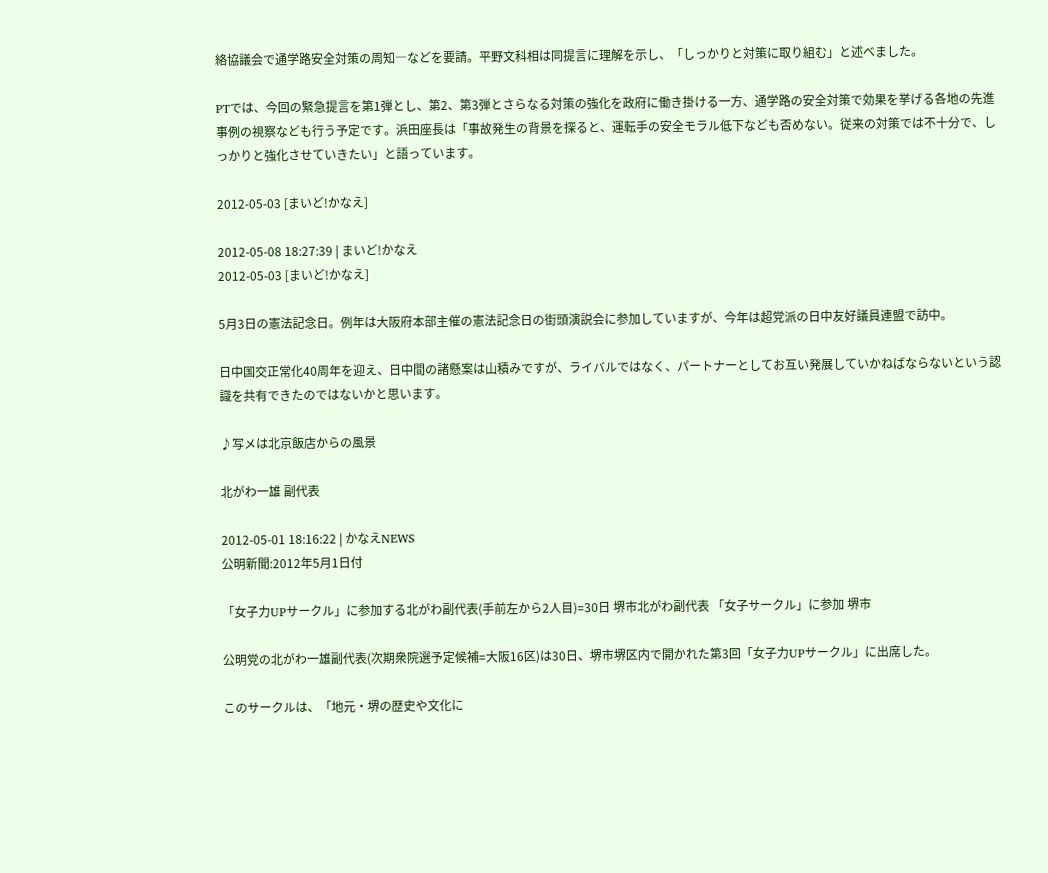絡協議会で通学路安全対策の周知―などを要請。平野文科相は同提言に理解を示し、「しっかりと対策に取り組む」と述べました。

PTでは、今回の緊急提言を第1弾とし、第2、第3弾とさらなる対策の強化を政府に働き掛ける一方、通学路の安全対策で効果を挙げる各地の先進事例の視察なども行う予定です。浜田座長は「事故発生の背景を探ると、運転手の安全モラル低下なども否めない。従来の対策では不十分で、しっかりと強化させていきたい」と語っています。

2012-05-03 [まいど!かなえ]

2012-05-08 18:27:39 | まいど!かなえ
2012-05-03 [まいど!かなえ]

5月3日の憲法記念日。例年は大阪府本部主催の憲法記念日の街頭演説会に参加していますが、今年は超党派の日中友好議員連盟で訪中。

日中国交正常化40周年を迎え、日中間の諸懸案は山積みですが、ライバルではなく、パートナーとしてお互い発展していかねばならないという認識を共有できたのではないかと思います。

♪写メは北京飯店からの風景

北がわ一雄 副代表

2012-05-01 18:16:22 | かなえNEWS
公明新聞:2012年5月1日付

「女子力UPサークル」に参加する北がわ副代表(手前左から2人目)=30日 堺市北がわ副代表 「女子サークル」に参加 堺市

公明党の北がわ一雄副代表(次期衆院選予定候補=大阪16区)は30日、堺市堺区内で開かれた第3回「女子力UPサークル」に出席した。

このサークルは、「地元・堺の歴史や文化に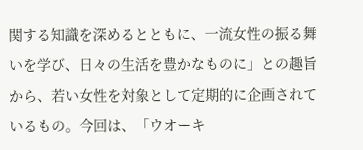関する知識を深めるとともに、一流女性の振る舞いを学び、日々の生活を豊かなものに」との趣旨から、若い女性を対象として定期的に企画されているもの。今回は、「ウオーキ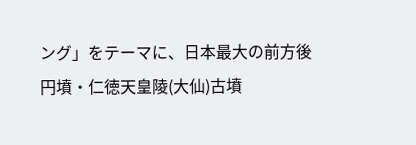ング」をテーマに、日本最大の前方後円墳・仁徳天皇陵(大仙)古墳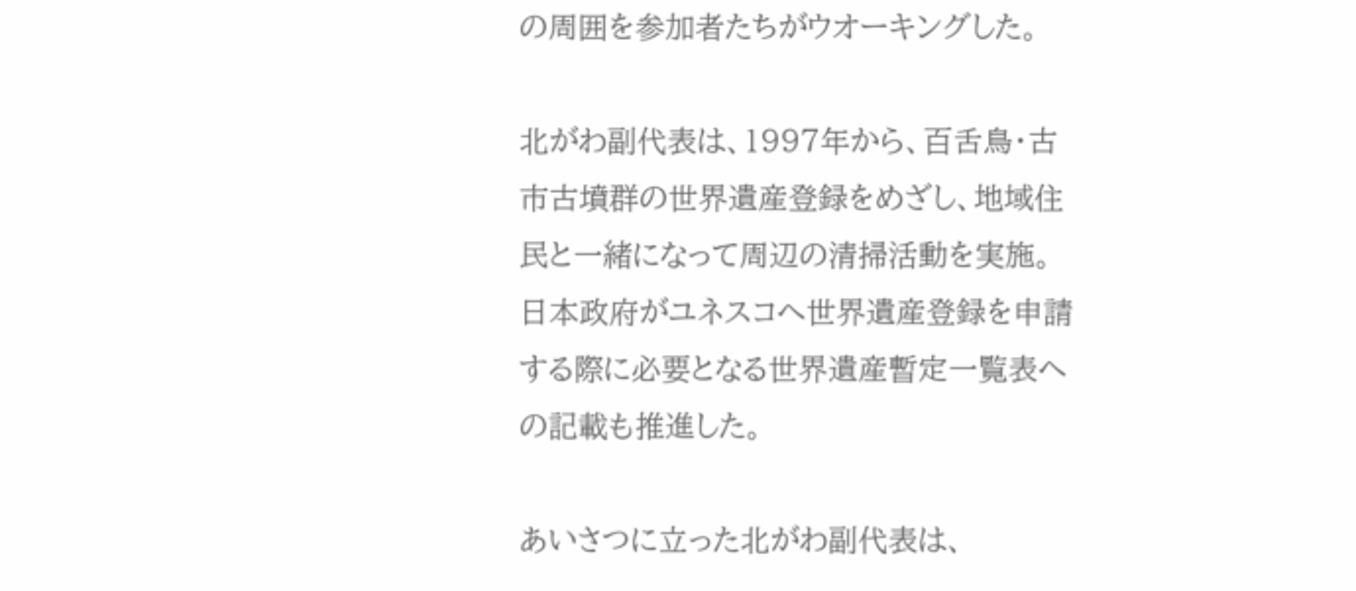の周囲を参加者たちがウオーキングした。

北がわ副代表は、1997年から、百舌鳥・古市古墳群の世界遺産登録をめざし、地域住民と一緒になって周辺の清掃活動を実施。日本政府がユネスコへ世界遺産登録を申請する際に必要となる世界遺産暫定一覧表への記載も推進した。

あいさつに立った北がわ副代表は、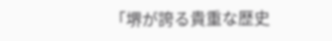「堺が誇る貴重な歴史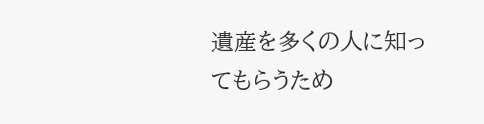遺産を多くの人に知ってもらうため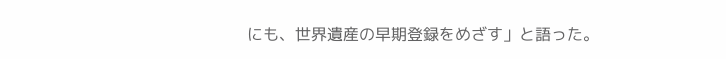にも、世界遺産の早期登録をめざす」と語った。